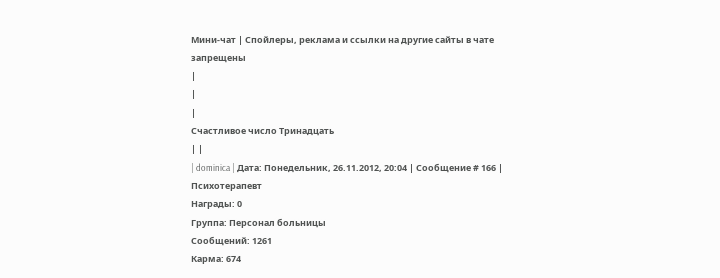Мини-чат | Спойлеры, реклама и ссылки на другие сайты в чате запрещены
|
|
|
Счастливое число Тринадцать
| |
| dominica | Дата: Понедельник, 26.11.2012, 20:04 | Сообщение # 166 |
Психотерапевт
Награды: 0
Группа: Персонал больницы
Сообщений: 1261
Карма: 674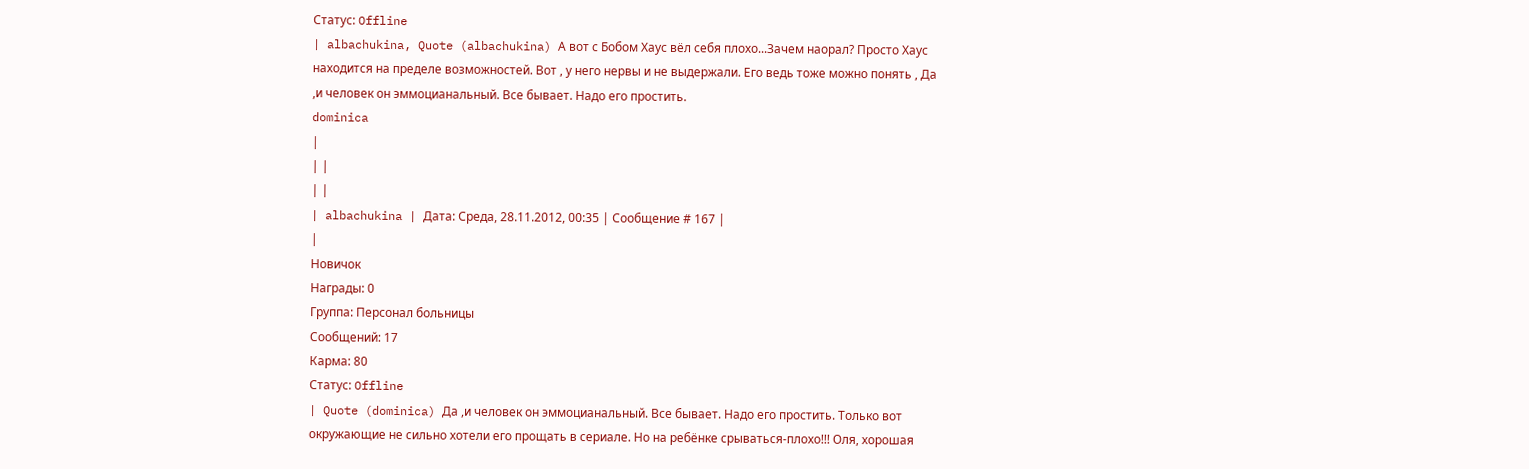Статус: Offline
| albachukina, Quote (albachukina) А вот с Бобом Хаус вёл себя плохо...Зачем наорал? Просто Хаус находится на пределе возможностей. Вот , у него нервы и не выдержали. Его ведь тоже можно понять , Да ,и человек он эммоцианальный. Все бывает. Надо его простить.
dominica
|
| |
| |
| albachukina | Дата: Среда, 28.11.2012, 00:35 | Сообщение # 167 |
|
Новичок
Награды: 0
Группа: Персонал больницы
Сообщений: 17
Карма: 80
Статус: Offline
| Quote (dominica) Да ,и человек он эммоцианальный. Все бывает. Надо его простить. Только вот окружающие не сильно хотели его прощать в сериале. Но на ребёнке срываться-плохо!!! Оля, хорошая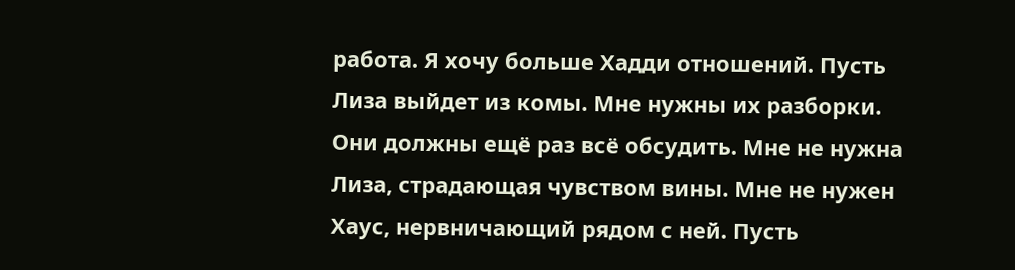работа. Я хочу больше Хадди отношений. Пусть Лиза выйдет из комы. Мне нужны их разборки. Они должны ещё раз всё обсудить. Мне не нужна Лиза, страдающая чувством вины. Мне не нужен Хаус, нервничающий рядом с ней. Пусть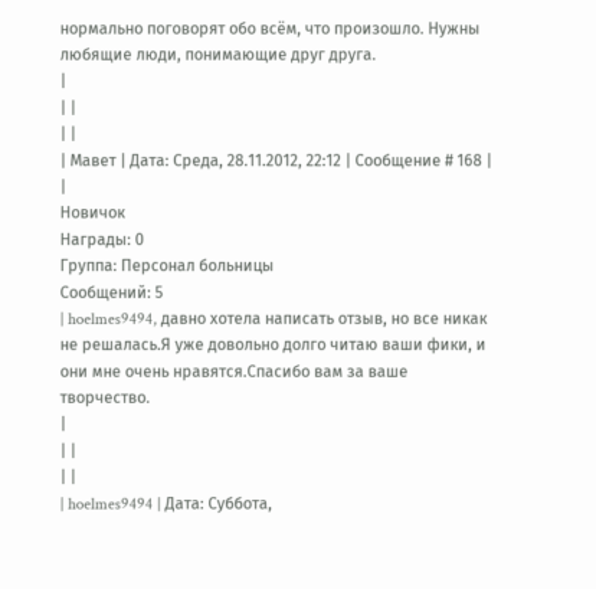нормально поговорят обо всём, что произошло. Нужны любящие люди, понимающие друг друга.
|
| |
| |
| Мавет | Дата: Среда, 28.11.2012, 22:12 | Сообщение # 168 |
|
Новичок
Награды: 0
Группа: Персонал больницы
Сообщений: 5
| hoelmes9494, давно хотела написать отзыв, но все никак не решалась.Я уже довольно долго читаю ваши фики, и они мне очень нравятся.Спасибо вам за ваше творчество.
|
| |
| |
| hoelmes9494 | Дата: Суббота,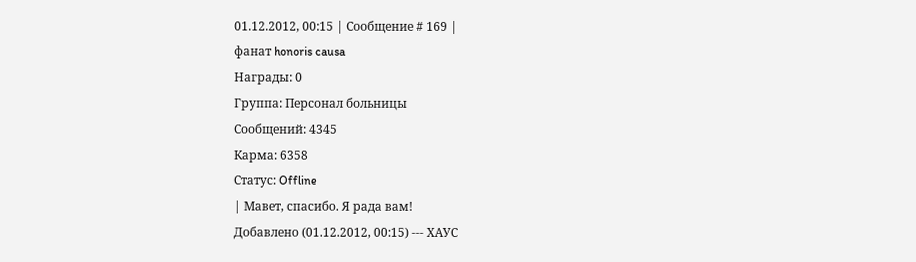01.12.2012, 00:15 | Сообщение # 169 |
фанат honoris causa
Награды: 0
Группа: Персонал больницы
Сообщений: 4345
Карма: 6358
Статус: Offline
| Мавет, спасибо. Я рада вам!
Добавлено (01.12.2012, 00:15) --- ХАУС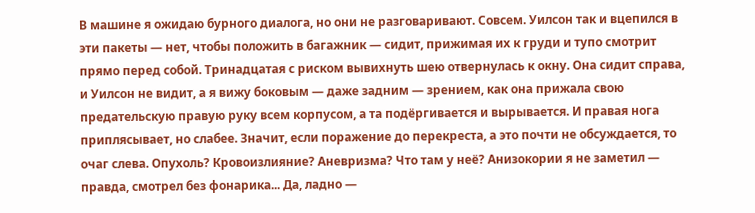В машине я ожидаю бурного диалога, но они не разговаривают. Совсем. Уилсон так и вцепился в эти пакеты — нет, чтобы положить в багажник — сидит, прижимая их к груди и тупо смотрит прямо перед собой. Тринадцатая с риском вывихнуть шею отвернулась к окну. Она сидит справа, и Уилсон не видит, а я вижу боковым — даже задним — зрением, как она прижала свою предательскую правую руку всем корпусом, а та подёргивается и вырывается. И правая нога приплясывает, но слабее. Значит, если поражение до перекреста, а это почти не обсуждается, то очаг слева. Опухоль? Кровоизлияние? Аневризма? Что там у неё? Анизокории я не заметил — правда, смотрел без фонарика... Да, ладно —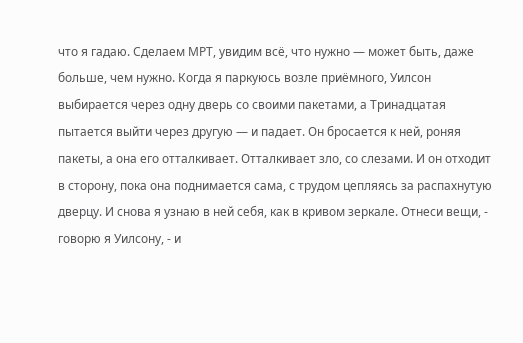что я гадаю. Сделаем МРТ, увидим всё, что нужно — может быть, даже больше, чем нужно. Когда я паркуюсь возле приёмного, Уилсон выбирается через одну дверь со своими пакетами, а Тринадцатая пытается выйти через другую — и падает. Он бросается к ней, роняя пакеты, а она его отталкивает. Отталкивает зло, со слезами. И он отходит в сторону, пока она поднимается сама, с трудом цепляясь за распахнутую дверцу. И снова я узнаю в ней себя, как в кривом зеркале. Отнеси вещи, - говорю я Уилсону, - и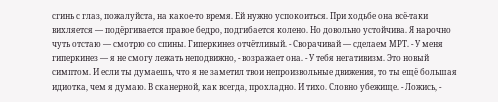сгинь с глаз, пожалуйста, на какое-то время. Ей нужно успокоиться. При ходьбе она всё-таки вихляется — подёргивается правое бедро, подгибается колено. Но довольно устойчива. Я нарочно чуть отстаю — смотрю со спины. Гиперкинез отчётливый. - Сворачивай — сделаем МРТ. - У меня гиперкинез — я не смогу лежать неподвижно, - возражает она. - У тебя негативизм. Это новый симптом. И если ты думаешь, что я не заметил твои непроизвольные движения, то ты ещё большая идиотка, чем я думаю. В сканерной, как всегда, прохладно. И тихо. Словно убежище. - Ложись, -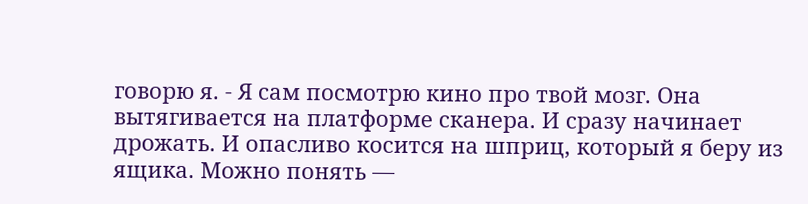говорю я. - Я сам посмотрю кино про твой мозг. Она вытягивается на платформе сканера. И сразу начинает дрожать. И опасливо косится на шприц, который я беру из ящика. Можно понять —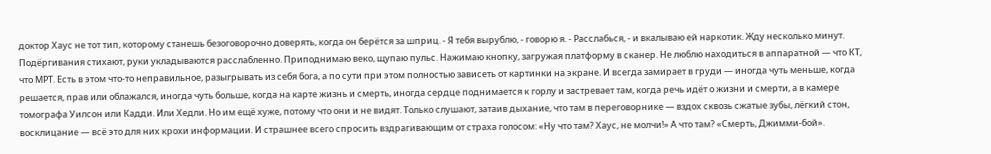доктор Хаус не тот тип, которому станешь безоговорочно доверять, когда он берётся за шприц. - Я тебя вырублю, - говорю я. - Расслабься, - и вкалываю ей наркотик. Жду несколько минут. Подёргивания стихают, руки укладываются расслабленно. Приподнимаю веко, щупаю пульс. Нажимаю кнопку, загружая платформу в сканер. Не люблю находиться в аппаратной — что КТ, что МРТ. Есть в этом что-то неправильное, разыгрывать из себя бога, а по сути при этом полностью зависеть от картинки на экране. И всегда замирает в груди — иногда чуть меньше, когда решается, прав или облажался, иногда чуть больше, когда на карте жизнь и смерть, иногда сердце поднимается к горлу и застревает там, когда речь идёт о жизни и смерти, а в камере томографа Уилсон или Кадди. Или Хедли. Но им ещё хуже, потому что они и не видят. Только слушают, затаив дыхание, что там в переговорнике — вздох сквозь сжатые зубы, лёгкий стон, восклицание — всё это для них крохи информации. И страшнее всего спросить вздрагивающим от страха голосом: «Ну что там? Хаус, не молчи!» А что там? «Смерть, Джимми-бой».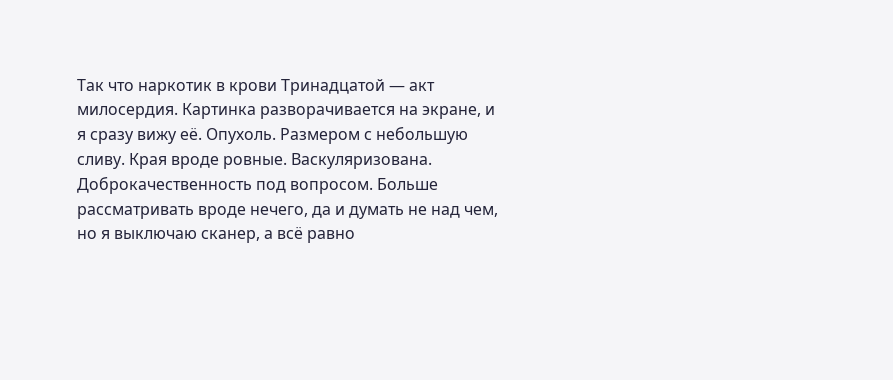Так что наркотик в крови Тринадцатой — акт милосердия. Картинка разворачивается на экране, и я сразу вижу её. Опухоль. Размером с небольшую сливу. Края вроде ровные. Васкуляризована. Доброкачественность под вопросом. Больше рассматривать вроде нечего, да и думать не над чем, но я выключаю сканер, а всё равно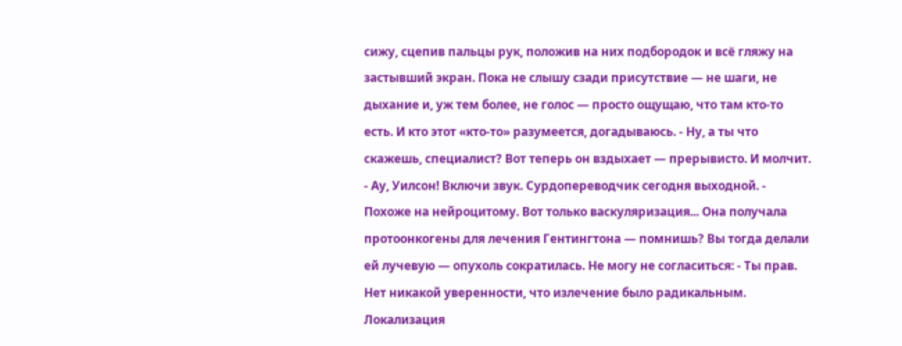сижу, сцепив пальцы рук, положив на них подбородок и всё гляжу на застывший экран. Пока не слышу сзади присутствие — не шаги, не дыхание и, уж тем более, не голос — просто ощущаю, что там кто-то есть. И кто этот «кто-то» разумеется, догадываюсь. - Ну, а ты что скажешь, специалист? Вот теперь он вздыхает — прерывисто. И молчит. - Ау, Уилсон! Включи звук. Сурдопереводчик сегодня выходной. - Похоже на нейроцитому. Вот только васкуляризация... Она получала протоонкогены для лечения Гентингтона — помнишь? Вы тогда делали ей лучевую — опухоль сократилась. Не могу не согласиться: - Ты прав. Нет никакой уверенности, что излечение было радикальным. Локализация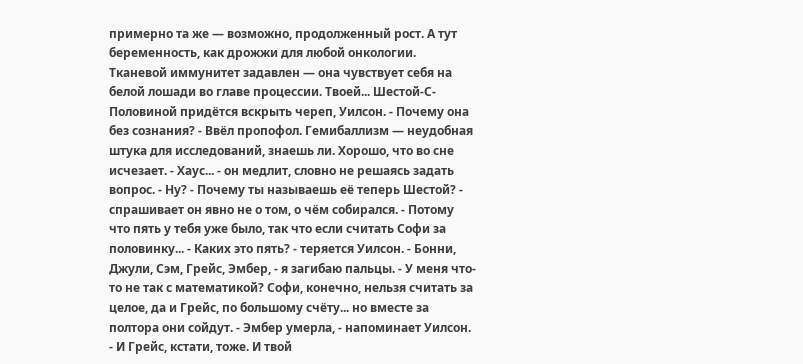примерно та же — возможно, продолженный рост. А тут беременность, как дрожжи для любой онкологии. Тканевой иммунитет задавлен — она чувствует себя на белой лошади во главе процессии. Твоей... Шестой-С-Половиной придётся вскрыть череп, Уилсон. - Почему она без сознания? - Ввёл пропофол. Гемибаллизм — неудобная штука для исследований, знаешь ли. Хорошо, что во сне исчезает. - Хаус... - он медлит, словно не решаясь задать вопрос. - Ну? - Почему ты называешь её теперь Шестой? - спрашивает он явно не о том, о чём собирался. - Потому что пять у тебя уже было, так что если считать Софи за половинку... - Каких это пять? - теряется Уилсон. - Бонни, Джули, Сэм, Грейс, Эмбер, - я загибаю пальцы. - У меня что-то не так с математикой? Софи, конечно, нельзя считать за целое, да и Грейс, по большому счёту... но вместе за полтора они сойдут. - Эмбер умерла, - напоминает Уилсон. - И Грейс, кстати, тоже. И твой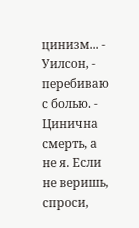цинизм... - Уилсон, - перебиваю с болью. - Цинична смерть, а не я. Если не веришь, спроси,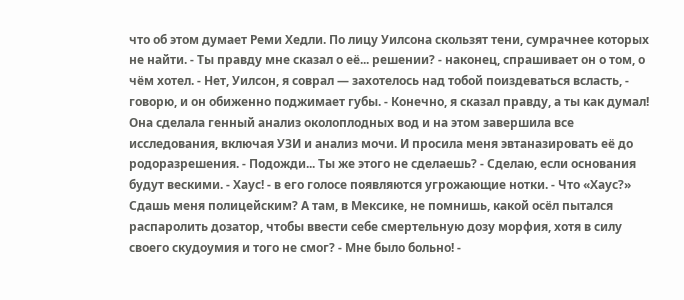что об этом думает Реми Хедли. По лицу Уилсона скользят тени, сумрачнее которых не найти. - Ты правду мне сказал о её... решении? - наконец, спрашивает он о том, о чём хотел. - Нет, Уилсон, я соврал — захотелось над тобой поиздеваться всласть, - говорю, и он обиженно поджимает губы. - Конечно, я сказал правду, а ты как думал! Она сделала генный анализ околоплодных вод и на этом завершила все исследования, включая УЗИ и анализ мочи. И просила меня эвтаназировать её до родоразрешения. - Подожди... Ты же этого не сделаешь? - Сделаю, если основания будут вескими. - Хаус! - в его голосе появляются угрожающие нотки. - Что «Хаус?» Сдашь меня полицейским? А там, в Мексике, не помнишь, какой осёл пытался распаролить дозатор, чтобы ввести себе смертельную дозу морфия, хотя в силу своего скудоумия и того не смог? - Мне было больно! -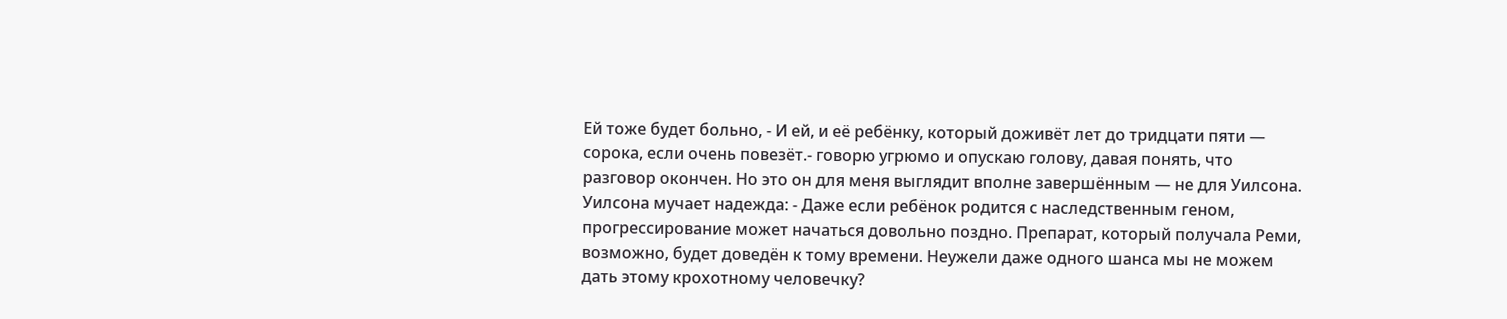Ей тоже будет больно, - И ей, и её ребёнку, который доживёт лет до тридцати пяти — сорока, если очень повезёт.- говорю угрюмо и опускаю голову, давая понять, что разговор окончен. Но это он для меня выглядит вполне завершённым — не для Уилсона. Уилсона мучает надежда: - Даже если ребёнок родится с наследственным геном, прогрессирование может начаться довольно поздно. Препарат, который получала Реми, возможно, будет доведён к тому времени. Неужели даже одного шанса мы не можем дать этому крохотному человечку?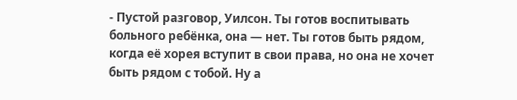- Пустой разговор, Уилсон. Ты готов воспитывать больного ребёнка, она — нет. Ты готов быть рядом, когда её хорея вступит в свои права, но она не хочет быть рядом с тобой. Ну а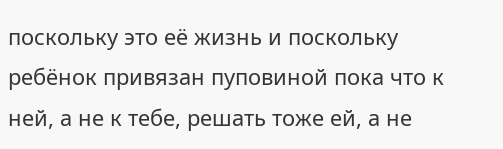поскольку это её жизнь и поскольку ребёнок привязан пуповиной пока что к ней, а не к тебе, решать тоже ей, а не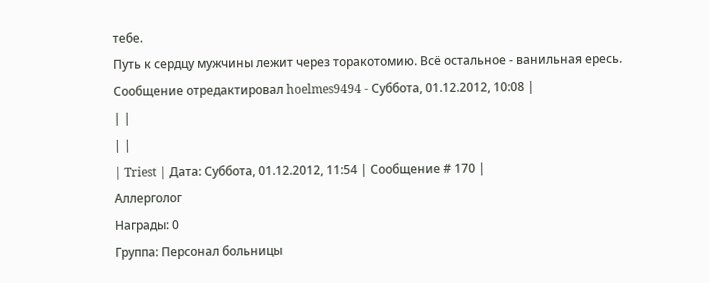тебе.
Путь к сердцу мужчины лежит через торакотомию. Всё остальное - ванильная ересь.
Сообщение отредактировал hoelmes9494 - Суббота, 01.12.2012, 10:08 |
| |
| |
| Triest | Дата: Суббота, 01.12.2012, 11:54 | Сообщение # 170 |
Аллерголог
Награды: 0
Группа: Персонал больницы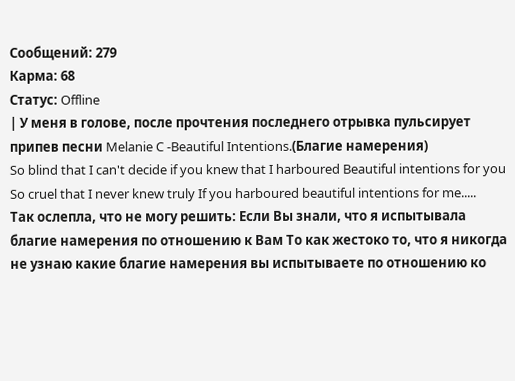Сообщений: 279
Карма: 68
Статус: Offline
| У меня в голове, после прочтения последнего отрывка пульсирует припев песни Melanie C -Beautiful Intentions.(Благие намерения)
So blind that I can't decide if you knew that I harboured Beautiful intentions for you So cruel that I never knew truly If you harboured beautiful intentions for me.....
Так ослепла, что не могу решить: Если Вы знали, что я испытывала благие намерения по отношению к Вам То как жестоко то, что я никогда не узнаю какие благие намерения вы испытываете по отношению ко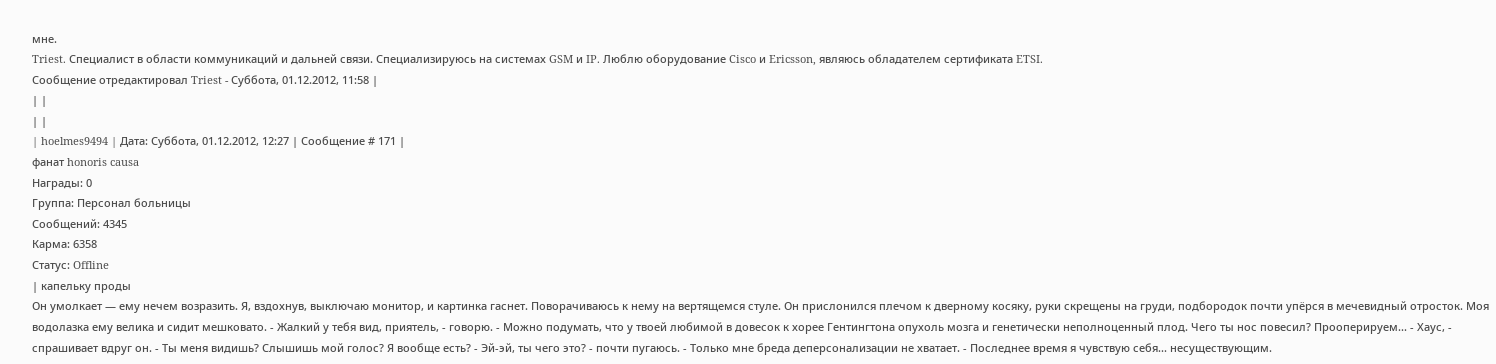мне.
Triest. Специалист в области коммуникаций и дальней связи. Специализируюсь на системах GSM и IP. Люблю оборудование Cisco и Ericsson, являюсь обладателем сертификата ETSI.
Сообщение отредактировал Triest - Суббота, 01.12.2012, 11:58 |
| |
| |
| hoelmes9494 | Дата: Суббота, 01.12.2012, 12:27 | Сообщение # 171 |
фанат honoris causa
Награды: 0
Группа: Персонал больницы
Сообщений: 4345
Карма: 6358
Статус: Offline
| капельку проды
Он умолкает — ему нечем возразить. Я, вздохнув, выключаю монитор, и картинка гаснет. Поворачиваюсь к нему на вертящемся стуле. Он прислонился плечом к дверному косяку, руки скрещены на груди, подбородок почти упёрся в мечевидный отросток. Моя водолазка ему велика и сидит мешковато. - Жалкий у тебя вид, приятель, - говорю. - Можно подумать, что у твоей любимой в довесок к хорее Гентингтона опухоль мозга и генетически неполноценный плод. Чего ты нос повесил? Прооперируем... - Хаус, - спрашивает вдруг он. - Ты меня видишь? Слышишь мой голос? Я вообще есть? - Эй-эй, ты чего это? - почти пугаюсь. - Только мне бреда деперсонализации не хватает. - Последнее время я чувствую себя... несуществующим.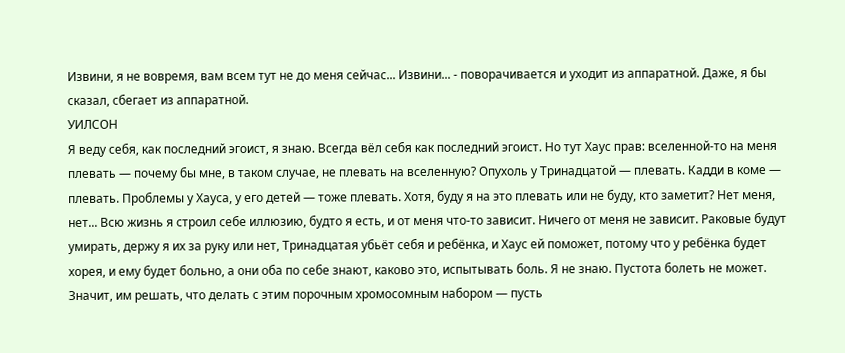Извини, я не вовремя, вам всем тут не до меня сейчас... Извини... - поворачивается и уходит из аппаратной. Даже, я бы сказал, сбегает из аппаратной.
УИЛСОН
Я веду себя, как последний эгоист, я знаю. Всегда вёл себя как последний эгоист. Но тут Хаус прав: вселенной-то на меня плевать — почему бы мне, в таком случае, не плевать на вселенную? Опухоль у Тринадцатой — плевать. Кадди в коме — плевать. Проблемы у Хауса, у его детей — тоже плевать. Хотя, буду я на это плевать или не буду, кто заметит? Нет меня, нет... Всю жизнь я строил себе иллюзию, будто я есть, и от меня что-то зависит. Ничего от меня не зависит. Раковые будут умирать, держу я их за руку или нет, Тринадцатая убьёт себя и ребёнка, и Хаус ей поможет, потому что у ребёнка будет хорея, и ему будет больно, а они оба по себе знают, каково это, испытывать боль. Я не знаю. Пустота болеть не может. Значит, им решать, что делать с этим порочным хромосомным набором — пусть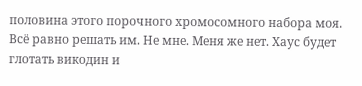половина этого порочного хромосомного набора моя. Всё равно решать им. Не мне. Меня же нет. Хаус будет глотать викодин и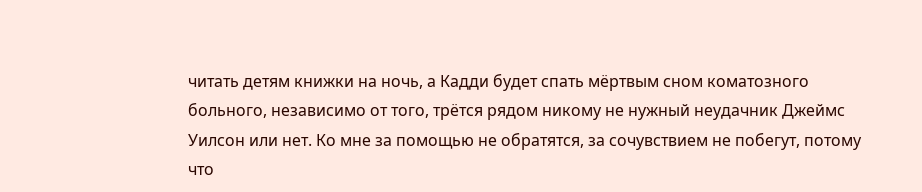читать детям книжки на ночь, а Кадди будет спать мёртвым сном коматозного больного, независимо от того, трётся рядом никому не нужный неудачник Джеймс Уилсон или нет. Ко мне за помощью не обратятся, за сочувствием не побегут, потому что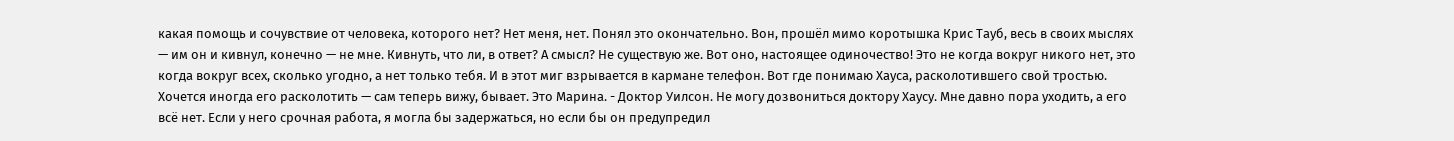какая помощь и сочувствие от человека, которого нет? Нет меня, нет. Понял это окончательно. Вон, прошёл мимо коротышка Крис Тауб, весь в своих мыслях — им он и кивнул, конечно — не мне. Кивнуть, что ли, в ответ? А смысл? Не существую же. Вот оно, настоящее одиночество! Это не когда вокруг никого нет, это когда вокруг всех, сколько угодно, а нет только тебя. И в этот миг взрывается в кармане телефон. Вот где понимаю Хауса, расколотившего свой тростью. Хочется иногда его расколотить — сам теперь вижу, бывает. Это Марина. - Доктор Уилсон. Не могу дозвониться доктору Хаусу. Мне давно пора уходить, а его всё нет. Если у него срочная работа, я могла бы задержаться, но если бы он предупредил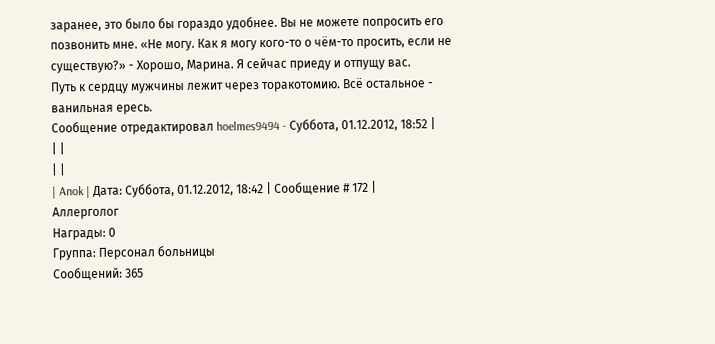заранее, это было бы гораздо удобнее. Вы не можете попросить его позвонить мне. «Не могу. Как я могу кого-то о чём-то просить, если не существую?» - Хорошо, Марина. Я сейчас приеду и отпущу вас.
Путь к сердцу мужчины лежит через торакотомию. Всё остальное - ванильная ересь.
Сообщение отредактировал hoelmes9494 - Суббота, 01.12.2012, 18:52 |
| |
| |
| Anok | Дата: Суббота, 01.12.2012, 18:42 | Сообщение # 172 |
Аллерголог
Награды: 0
Группа: Персонал больницы
Сообщений: 365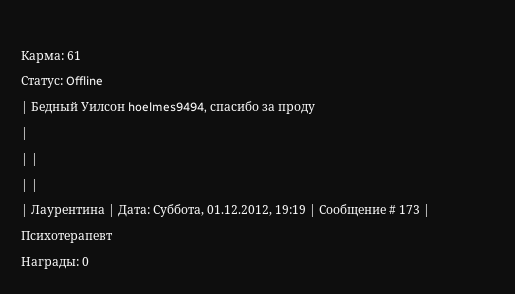Карма: 61
Статус: Offline
| Бедный Уилсон hoelmes9494, спасибо за проду
|
| |
| |
| Лаурентина | Дата: Суббота, 01.12.2012, 19:19 | Сообщение # 173 |
Психотерапевт
Награды: 0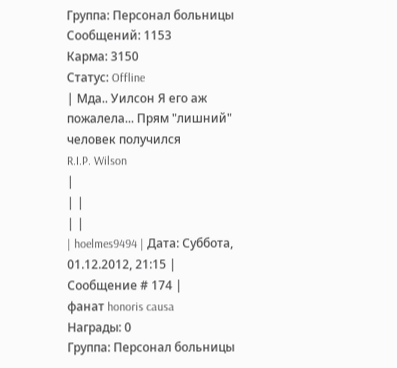Группа: Персонал больницы
Сообщений: 1153
Карма: 3150
Статус: Offline
| Мда.. Уилсон Я его аж пожалела... Прям "лишний" человек получился
R.I.P. Wilson
|
| |
| |
| hoelmes9494 | Дата: Суббота, 01.12.2012, 21:15 | Сообщение # 174 |
фанат honoris causa
Награды: 0
Группа: Персонал больницы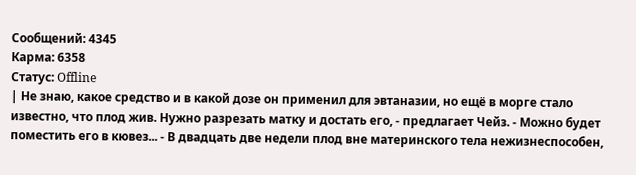Сообщений: 4345
Карма: 6358
Статус: Offline
| Не знаю, какое средство и в какой дозе он применил для эвтаназии, но ещё в морге стало известно, что плод жив. Нужно разрезать матку и достать его, - предлагает Чейз. - Можно будет поместить его в кювез... - В двадцать две недели плод вне материнского тела нежизнеспособен,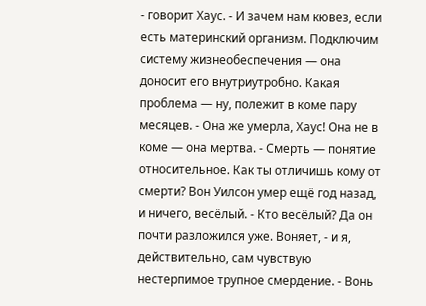- говорит Хаус. - И зачем нам кювез, если есть материнский организм. Подключим систему жизнеобеспечения — она доносит его внутриутробно. Какая проблема — ну, полежит в коме пару месяцев. - Она же умерла, Хаус! Она не в коме — она мертва. - Смерть — понятие относительное. Как ты отличишь кому от смерти? Вон Уилсон умер ещё год назад, и ничего, весёлый. - Кто весёлый? Да он почти разложился уже. Воняет, - и я, действительно, сам чувствую нестерпимое трупное смердение. - Вонь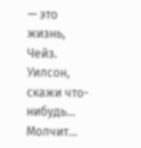— это жизнь, Чейз. Уилсон, скажи что-нибудь... Молчит...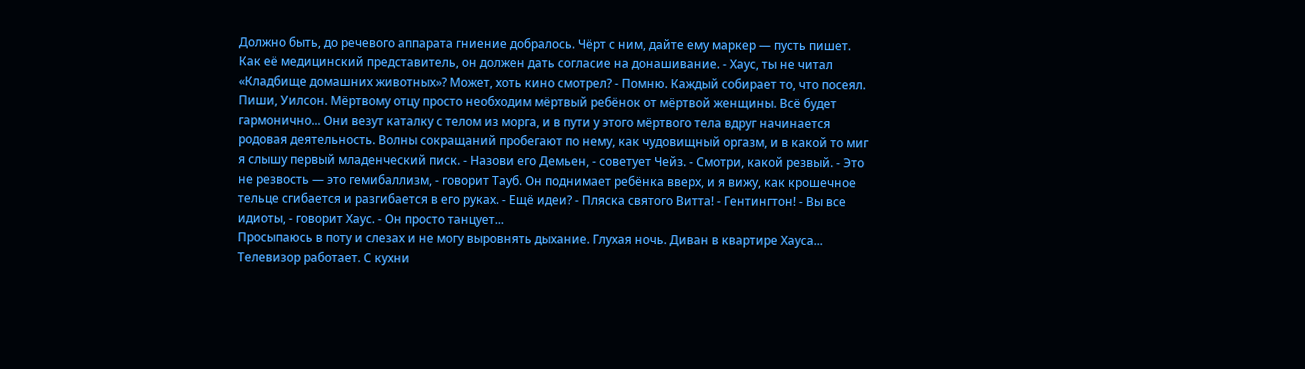Должно быть, до речевого аппарата гниение добралось. Чёрт с ним, дайте ему маркер — пусть пишет. Как её медицинский представитель, он должен дать согласие на донашивание. - Хаус, ты не читал «Кладбище домашних животных»? Может, хоть кино смотрел? - Помню. Каждый собирает то, что посеял. Пиши, Уилсон. Мёртвому отцу просто необходим мёртвый ребёнок от мёртвой женщины. Всё будет гармонично... Они везут каталку с телом из морга, и в пути у этого мёртвого тела вдруг начинается родовая деятельность. Волны сокращаний пробегают по нему, как чудовищный оргазм, и в какой то миг я слышу первый младенческий писк. - Назови его Демьен, - советует Чейз. - Смотри, какой резвый. - Это не резвость — это гемибаллизм, - говорит Тауб. Он поднимает ребёнка вверх, и я вижу, как крошечное тельце сгибается и разгибается в его руках. - Ещё идеи? - Пляска святого Витта! - Гентингтон! - Вы все идиоты, - говорит Хаус. - Он просто танцует...
Просыпаюсь в поту и слезах и не могу выровнять дыхание. Глухая ночь. Диван в квартире Хауса... Телевизор работает. С кухни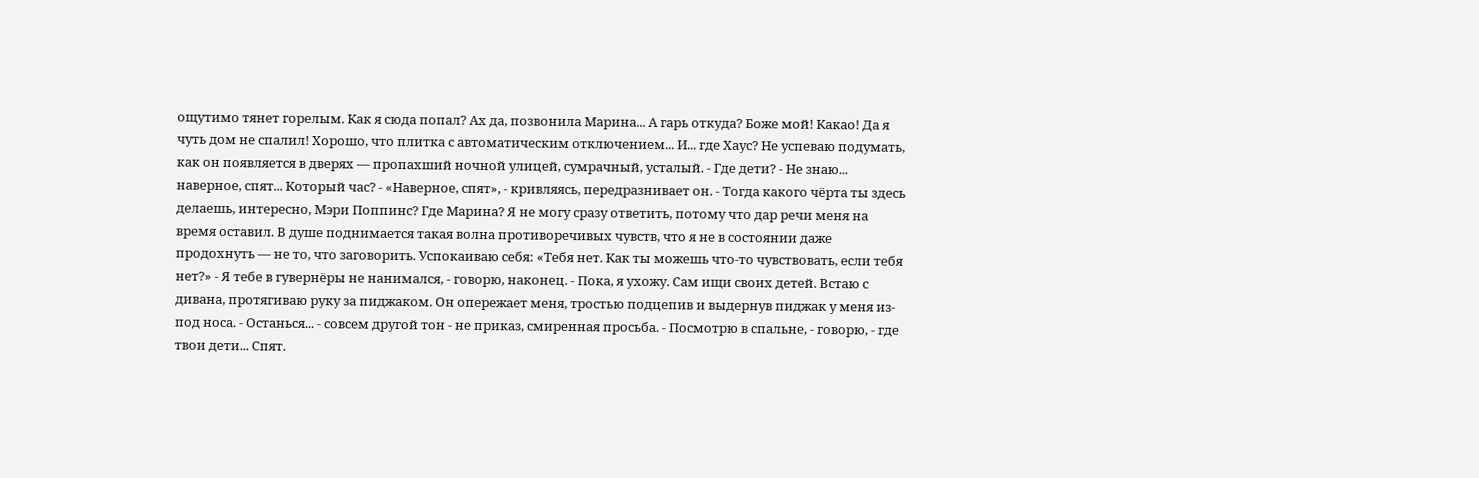ощутимо тянет горелым. Как я сюда попал? Ах да, позвонила Марина... А гарь откуда? Боже мой! Какао! Да я чуть дом не спалил! Хорошо, что плитка с автоматическим отключением... И... где Хаус? Не успеваю подумать, как он появляется в дверях — пропахший ночной улицей, сумрачный, усталый. - Где дети? - Не знаю... наверное, спят... Который час? - «Наверное, спят», - кривляясь, передразнивает он. - Тогда какого чёрта ты здесь делаешь, интересно, Мэри Поппинс? Где Марина? Я не могу сразу ответить, потому что дар речи меня на время оставил. В душе поднимается такая волна противоречивых чувств, что я не в состоянии даже продохнуть — не то, что заговорить. Успокаиваю себя: «Тебя нет. Как ты можешь что-то чувствовать, если тебя нет?» - Я тебе в гувернёры не нанимался, - говорю, наконец. - Пока, я ухожу. Сам ищи своих детей. Встаю с дивана, протягиваю руку за пиджаком. Он опережает меня, тростью подцепив и выдернув пиджак у меня из-под носа. - Останься... - совсем другой тон - не приказ, смиренная просьба. - Посмотрю в спальне, - говорю, - где твои дети... Спят.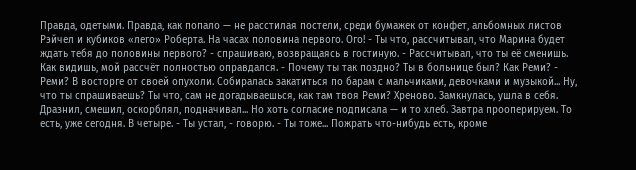Правда, одетыми. Правда, как попало — не расстилая постели, среди бумажек от конфет, альбомных листов Рэйчел и кубиков «лего» Роберта. На часах половина первого. Ого! - Ты что, рассчитывал, что Марина будет ждать тебя до половины первого? - спрашиваю, возвращаясь в гостиную. - Рассчитывал, что ты её сменишь. Как видишь, мой рассчёт полностью оправдался. - Почему ты так поздно? Ты в больнице был? Как Реми? - Реми? В восторге от своей опухоли. Собиралась закатиться по барам с мальчиками, девочками и музыкой... Ну, что ты спрашиваешь? Ты что, сам не догадываешься, как там твоя Реми? Хреново. Замкнулась, ушла в себя. Дразнил, смешил, оскорблял, подначивал... Но хоть согласие подписала — и то хлеб. Завтра прооперируем. То есть, уже сегодня. В четыре. - Ты устал, - говорю. - Ты тоже... Пожрать что-нибудь есть, кроме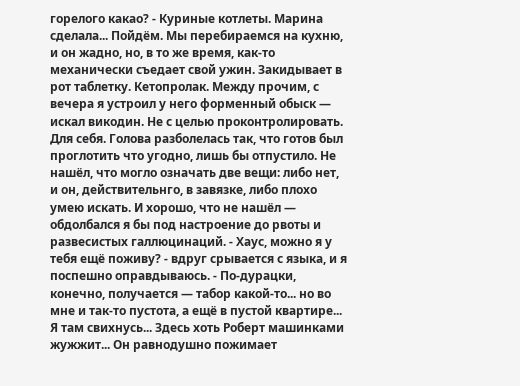горелого какао? - Куриные котлеты. Марина сделала... Пойдём. Мы перебираемся на кухню, и он жадно, но, в то же время, как-то механически съедает свой ужин. Закидывает в рот таблетку. Кетопролак. Между прочим, с вечера я устроил у него форменный обыск — искал викодин. Не с целью проконтролировать. Для себя. Голова разболелась так, что готов был проглотить что угодно, лишь бы отпустило. Не нашёл, что могло означать две вещи: либо нет, и он, действительнго, в завязке, либо плохо умею искать. И хорошо, что не нашёл — обдолбался я бы под настроение до рвоты и развесистых галлюцинаций. - Хаус, можно я у тебя ещё поживу? - вдруг срывается с языка, и я поспешно оправдываюсь. - По-дурацки, конечно, получается — табор какой-то... но во мне и так-то пустота, а ещё в пустой квартире... Я там свихнусь... Здесь хоть Роберт машинками жужжит... Он равнодушно пожимает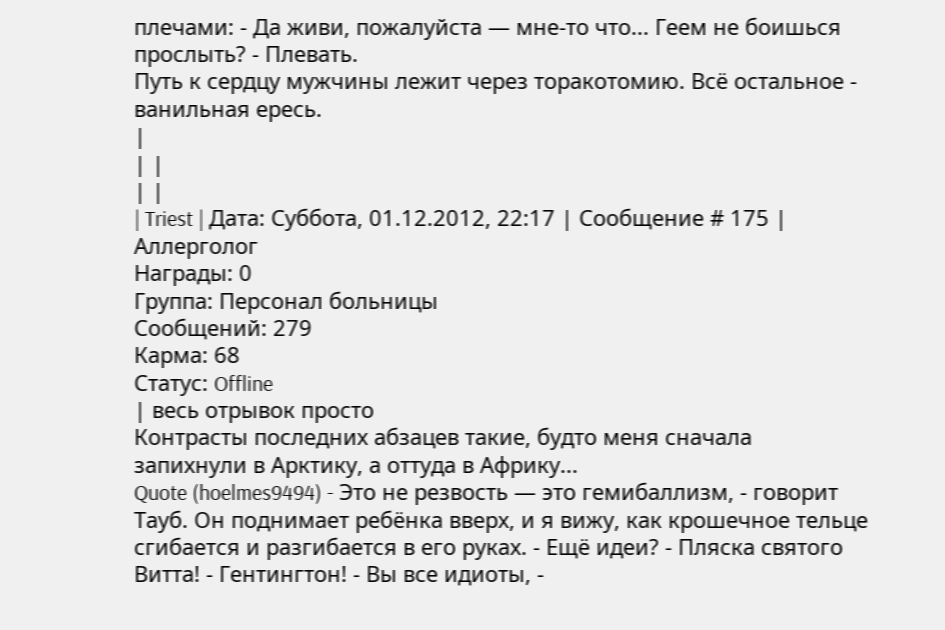плечами: - Да живи, пожалуйста — мне-то что... Геем не боишься прослыть? - Плевать.
Путь к сердцу мужчины лежит через торакотомию. Всё остальное - ванильная ересь.
|
| |
| |
| Triest | Дата: Суббота, 01.12.2012, 22:17 | Сообщение # 175 |
Аллерголог
Награды: 0
Группа: Персонал больницы
Сообщений: 279
Карма: 68
Статус: Offline
| весь отрывок просто
Контрасты последних абзацев такие, будто меня сначала запихнули в Арктику, а оттуда в Африку...
Quote (hoelmes9494) - Это не резвость — это гемибаллизм, - говорит Тауб. Он поднимает ребёнка вверх, и я вижу, как крошечное тельце сгибается и разгибается в его руках. - Ещё идеи? - Пляска святого Витта! - Гентингтон! - Вы все идиоты, -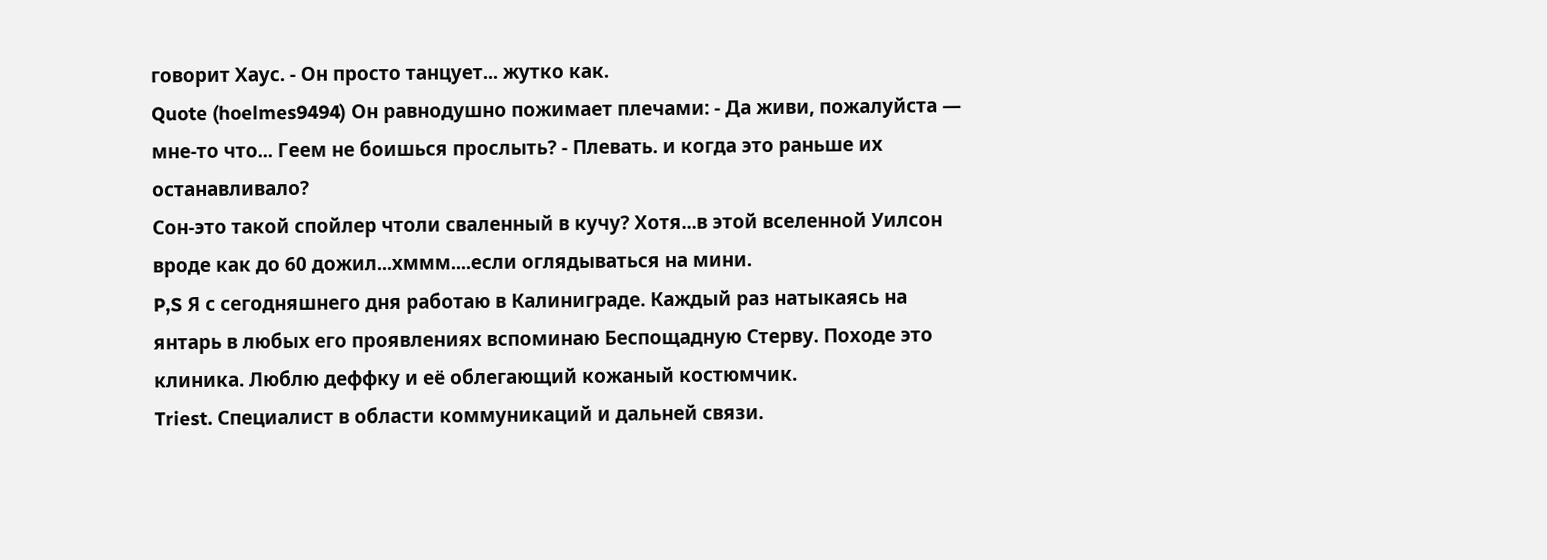говорит Хаус. - Он просто танцует... жутко как.
Quote (hoelmes9494) Он равнодушно пожимает плечами: - Да живи, пожалуйста — мне-то что... Геем не боишься прослыть? - Плевать. и когда это раньше их останавливало?
Сон-это такой спойлер чтоли сваленный в кучу? Хотя...в этой вселенной Уилсон вроде как до 60 дожил...хммм....если оглядываться на мини.
P,S Я с сегодняшнего дня работаю в Калиниграде. Каждый раз натыкаясь на янтарь в любых его проявлениях вспоминаю Беспощадную Стерву. Походе это клиника. Люблю деффку и её облегающий кожаный костюмчик.
Triest. Специалист в области коммуникаций и дальней связи.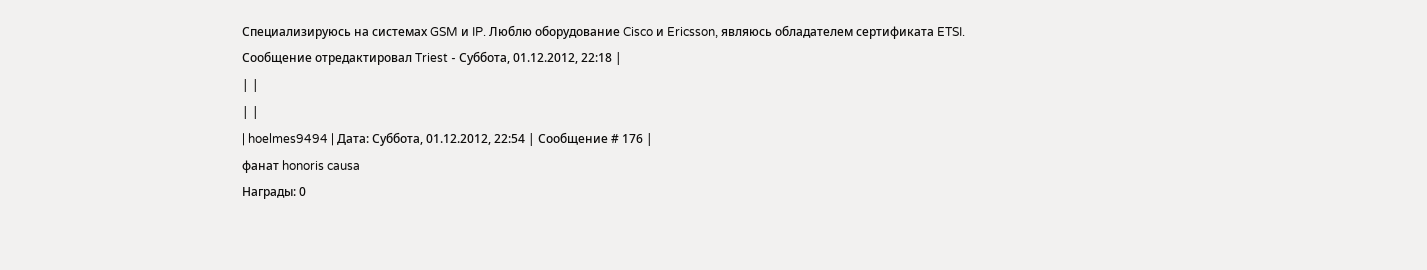Специализируюсь на системах GSM и IP. Люблю оборудование Cisco и Ericsson, являюсь обладателем сертификата ETSI.
Сообщение отредактировал Triest - Суббота, 01.12.2012, 22:18 |
| |
| |
| hoelmes9494 | Дата: Суббота, 01.12.2012, 22:54 | Сообщение # 176 |
фанат honoris causa
Награды: 0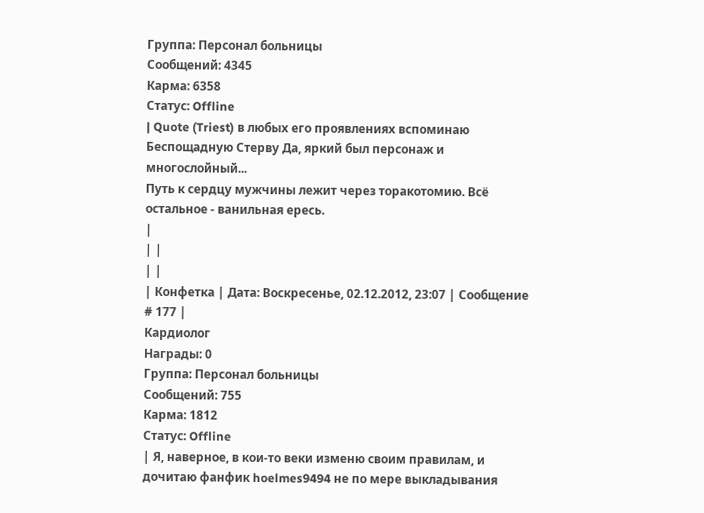Группа: Персонал больницы
Сообщений: 4345
Карма: 6358
Статус: Offline
| Quote (Triest) в любых его проявлениях вспоминаю Беспощадную Стерву Да, яркий был персонаж и многослойный...
Путь к сердцу мужчины лежит через торакотомию. Всё остальное - ванильная ересь.
|
| |
| |
| Конфетка | Дата: Воскресенье, 02.12.2012, 23:07 | Сообщение # 177 |
Кардиолог
Награды: 0
Группа: Персонал больницы
Сообщений: 755
Карма: 1812
Статус: Offline
| Я, наверное, в кои-то веки изменю своим правилам, и дочитаю фанфик hoelmes9494 не по мере выкладывания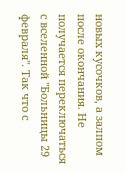новых кусочков, а залпом после окончания. Не получается переключаться с вселенной "Больницы 29 февраля". Так что с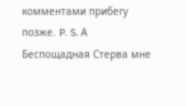комментами прибегу позже. P. S. А Беспощадная Стерва мне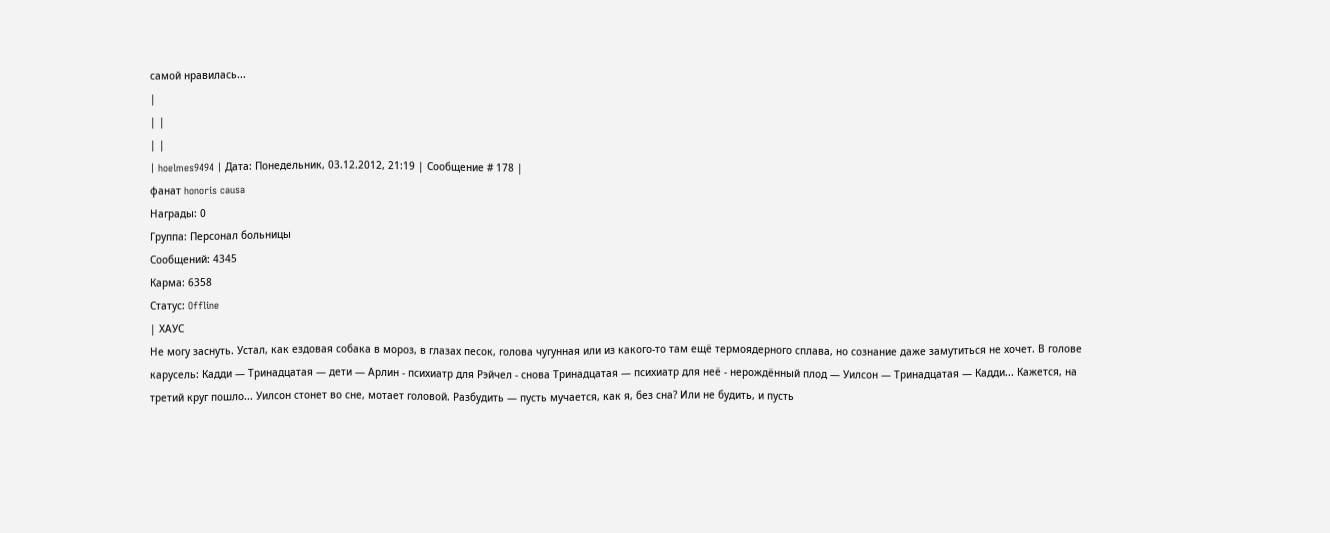самой нравилась...
|
| |
| |
| hoelmes9494 | Дата: Понедельник, 03.12.2012, 21:19 | Сообщение # 178 |
фанат honoris causa
Награды: 0
Группа: Персонал больницы
Сообщений: 4345
Карма: 6358
Статус: Offline
| ХАУС
Не могу заснуть. Устал, как ездовая собака в мороз, в глазах песок, голова чугунная или из какого-то там ещё термоядерного сплава, но сознание даже замутиться не хочет. В голове карусель: Кадди — Тринадцатая — дети — Арлин - психиатр для Рэйчел - снова Тринадцатая — психиатр для неё - нерождённый плод — Уилсон — Тринадцатая — Кадди... Кажется, на третий круг пошло... Уилсон стонет во сне, мотает головой. Разбудить — пусть мучается, как я, без сна? Или не будить, и пусть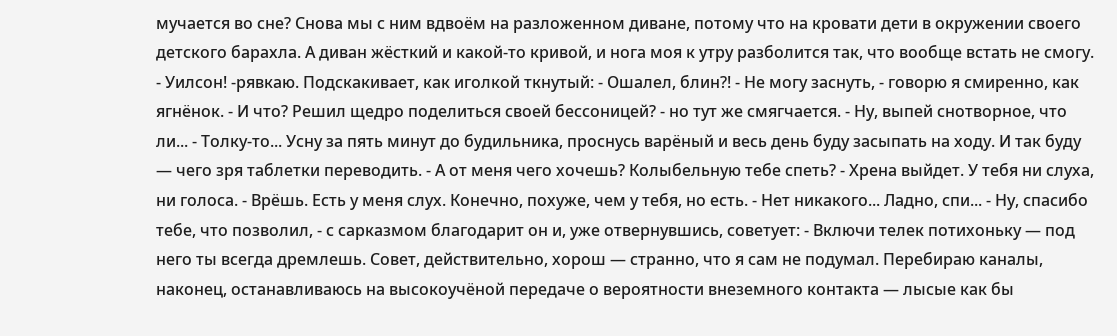мучается во сне? Снова мы с ним вдвоём на разложенном диване, потому что на кровати дети в окружении своего детского барахла. А диван жёсткий и какой-то кривой, и нога моя к утру разболится так, что вообще встать не смогу. - Уилсон! -рявкаю. Подскакивает, как иголкой ткнутый: - Ошалел, блин?! - Не могу заснуть, - говорю я смиренно, как ягнёнок. - И что? Решил щедро поделиться своей бессоницей? - но тут же смягчается. - Ну, выпей снотворное, что ли... - Толку-то... Усну за пять минут до будильника, проснусь варёный и весь день буду засыпать на ходу. И так буду — чего зря таблетки переводить. - А от меня чего хочешь? Колыбельную тебе спеть? - Хрена выйдет. У тебя ни слуха, ни голоса. - Врёшь. Есть у меня слух. Конечно, похуже, чем у тебя, но есть. - Нет никакого... Ладно, спи... - Ну, спасибо тебе, что позволил, - с сарказмом благодарит он и, уже отвернувшись, советует: - Включи телек потихоньку — под него ты всегда дремлешь. Совет, действительно, хорош — странно, что я сам не подумал. Перебираю каналы, наконец, останавливаюсь на высокоучёной передаче о вероятности внеземного контакта — лысые как бы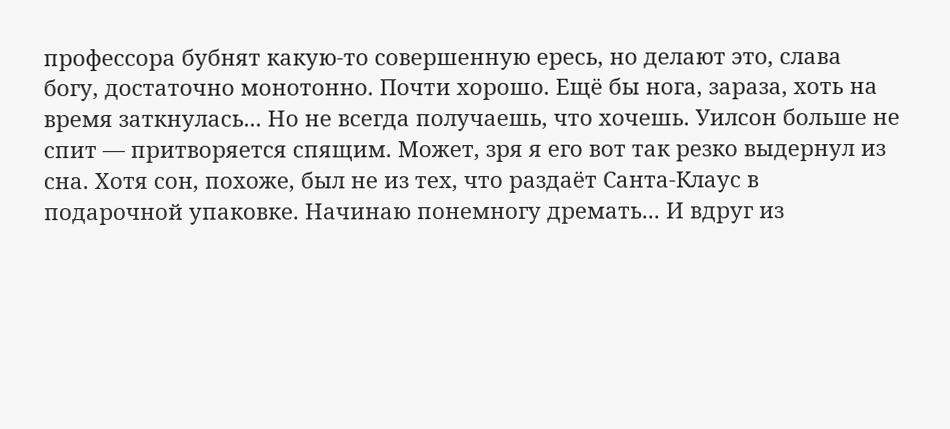профессора бубнят какую-то совершенную ересь, но делают это, слава богу, достаточно монотонно. Почти хорошо. Ещё бы нога, зараза, хоть на время заткнулась... Но не всегда получаешь, что хочешь. Уилсон больше не спит — притворяется спящим. Может, зря я его вот так резко выдернул из сна. Хотя сон, похоже, был не из тех, что раздаёт Санта-Клаус в подарочной упаковке. Начинаю понемногу дремать... И вдруг из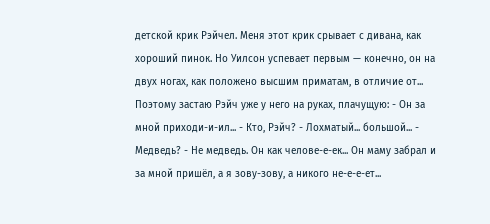детской крик Рэйчел. Меня этот крик срывает с дивана, как хороший пинок. Но Уилсон успевает первым — конечно, он на двух ногах, как положено высшим приматам, в отличие от... Поэтому застаю Рэйч уже у него на руках, плачущую: - Он за мной приходи-и-ил... - Кто, Рэйч? - Лохматый... большой... - Медведь? - Не медведь. Он как челове-е-ек... Он маму забрал и за мной пришёл, а я зову-зову, а никого не-е-е-ет...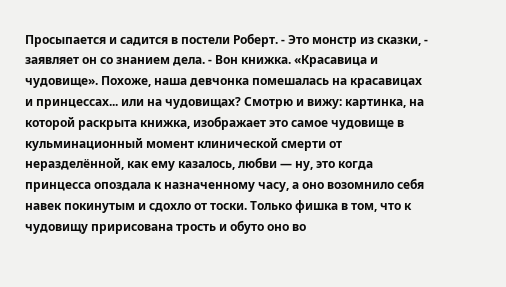Просыпается и садится в постели Роберт. - Это монстр из сказки, - заявляет он со знанием дела. - Вон книжка. «Красавица и чудовище». Похоже, наша девчонка помешалась на красавицах и принцессах... или на чудовищах? Смотрю и вижу: картинка, на которой раскрыта книжка, изображает это самое чудовище в кульминационный момент клинической смерти от неразделённой, как ему казалось, любви — ну, это когда принцесса опоздала к назначенному часу, а оно возомнило себя навек покинутым и сдохло от тоски. Только фишка в том, что к чудовищу пририсована трость и обуто оно во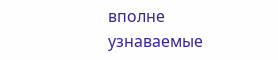вполне узнаваемые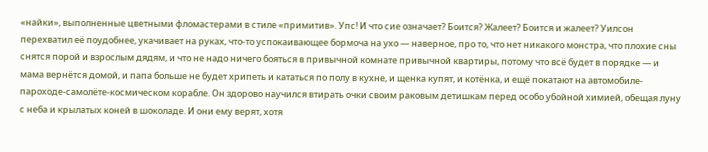«найки», выполненные цветными фломастерами в стиле «примитив». Упс! И что сие означает? Боится? Жалеет? Боится и жалеет? Уилсон перехватил её поудобнее, укачивает на руках, что-то успокаивающее бормоча на ухо — наверное, про то, что нет никакого монстра, что плохие сны снятся порой и взрослым дядям, и что не надо ничего бояться в привычной комнате привычной квартиры, потому что всё будет в порядке — и мама вернётся домой, и папа больше не будет хрипеть и кататься по полу в кухне, и щенка купят, и котёнка, и ещё покатают на автомобиле-пароходе-самолёте-космическом корабле. Он здорово научился втирать очки своим раковым детишкам перед особо убойной химией, обещая луну с неба и крылатых коней в шоколаде. И они ему верят, хотя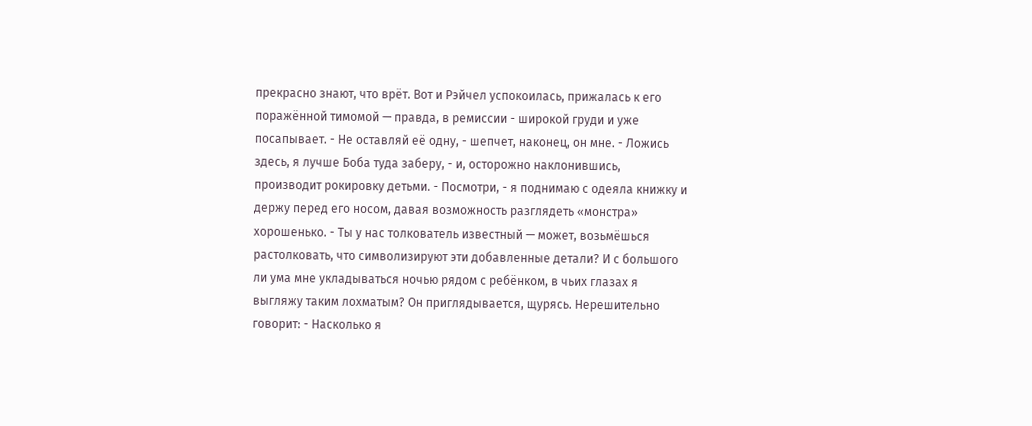прекрасно знают, что врёт. Вот и Рэйчел успокоилась, прижалась к его поражённой тимомой — правда, в ремиссии - широкой груди и уже посапывает. - Не оставляй её одну, - шепчет, наконец, он мне. - Ложись здесь, я лучше Боба туда заберу, - и, осторожно наклонившись, производит рокировку детьми. - Посмотри, - я поднимаю с одеяла книжку и держу перед его носом, давая возможность разглядеть «монстра» хорошенько. - Ты у нас толкователь известный — может, возьмёшься растолковать, что символизируют эти добавленные детали? И с большого ли ума мне укладываться ночью рядом с ребёнком, в чьих глазах я выгляжу таким лохматым? Он приглядывается, щурясь. Нерешительно говорит: - Насколько я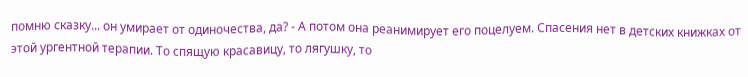помню сказку... он умирает от одиночества, да? - А потом она реанимирует его поцелуем. Спасения нет в детских книжках от этой ургентной терапии. То спящую красавицу, то лягушку, то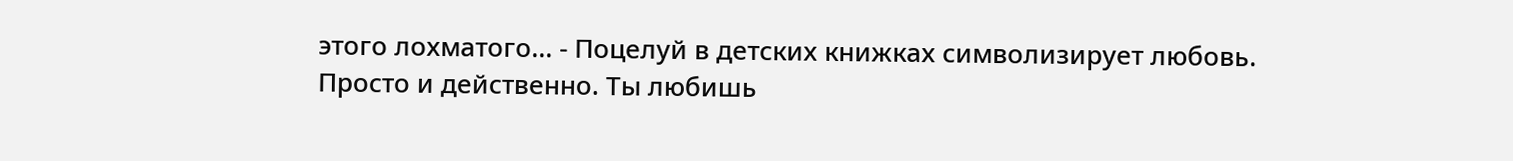этого лохматого... - Поцелуй в детских книжках символизирует любовь. Просто и действенно. Ты любишь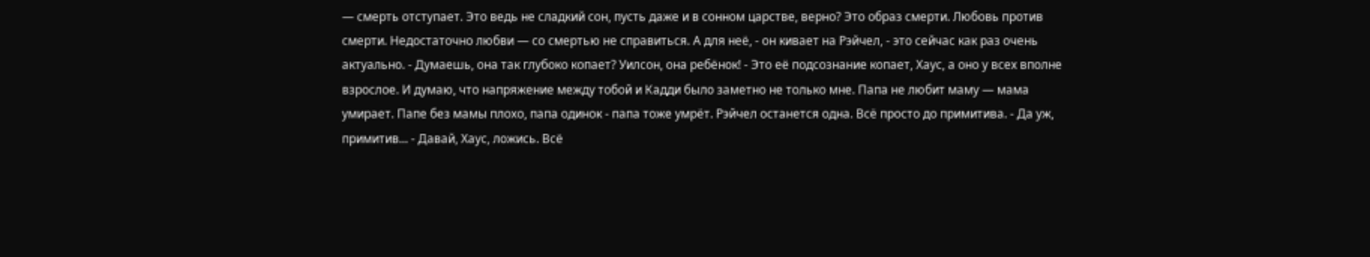— смерть отступает. Это ведь не сладкий сон, пусть даже и в сонном царстве, верно? Это образ смерти. Любовь против смерти. Недостаточно любви — со смертью не справиться. А для неё, - он кивает на Рэйчел, - это сейчас как раз очень актуально. - Думаешь, она так глубоко копает? Уилсон, она ребёнок! - Это её подсознание копает, Хаус, а оно у всех вполне взрослое. И думаю, что напряжение между тобой и Кадди было заметно не только мне. Папа не любит маму — мама умирает. Папе без мамы плохо, папа одинок - папа тоже умрёт. Рэйчел останется одна. Всё просто до примитива. - Да уж, примитив... - Давай, Хаус, ложись. Всё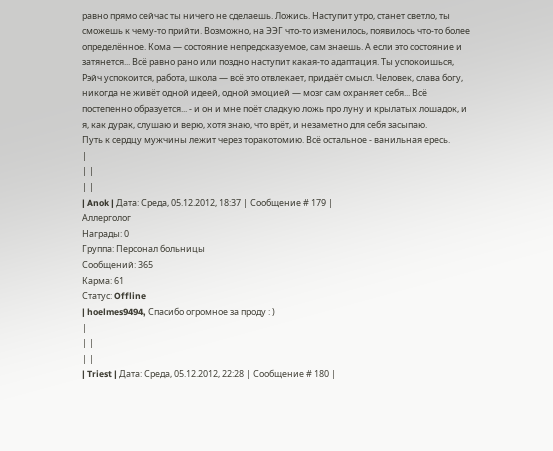равно прямо сейчас ты ничего не сделаешь. Ложись. Наступит утро, станет светло, ты сможешь к чему-то прийти. Возможно, на ЭЭГ что-то изменилось, появилось что-то более определённое. Кома — состояние непредсказуемое, сам знаешь. А если это состояние и затянется... Всё равно рано или поздно наступит какая-то адаптация. Ты успокоишься, Рэйч успокоится, работа, школа — всё это отвлекает, придаёт смысл. Человек, слава богу, никогда не живёт одной идеей, одной эмоцией — мозг сам охраняет себя... Всё постепенно образуется... - и он и мне поёт сладкую ложь про луну и крылатых лошадок, и я, как дурак, слушаю и верю, хотя знаю, что врёт, и незаметно для себя засыпаю.
Путь к сердцу мужчины лежит через торакотомию. Всё остальное - ванильная ересь.
|
| |
| |
| Anok | Дата: Среда, 05.12.2012, 18:37 | Сообщение # 179 |
Аллерголог
Награды: 0
Группа: Персонал больницы
Сообщений: 365
Карма: 61
Статус: Offline
| hoelmes9494, Спасибо огромное за проду : )
|
| |
| |
| Triest | Дата: Среда, 05.12.2012, 22:28 | Сообщение # 180 |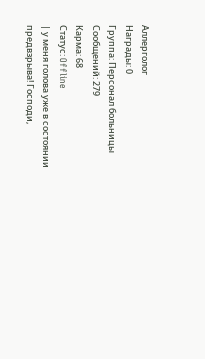Аллерголог
Награды: 0
Группа: Персонал больницы
Сообщений: 279
Карма: 68
Статус: Offline
| у меня голова уже в состоянии предвзрыва! Господи,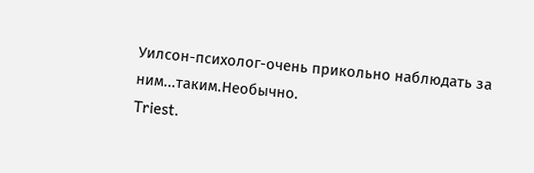Уилсон-психолог-очень прикольно наблюдать за ним...таким.Необычно.
Triest.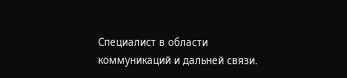Специалист в области коммуникаций и дальней связи.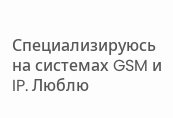Специализируюсь на системах GSM и IP. Люблю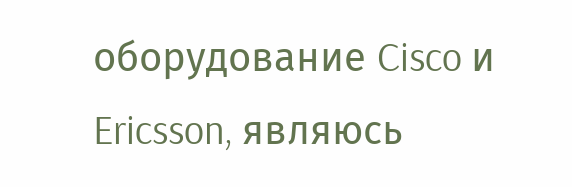оборудование Cisco и Ericsson, являюсь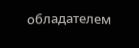обладателем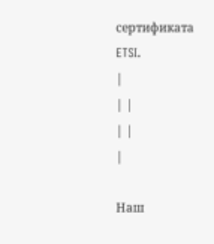сертификата ETSI.
|
| |
| |
|

Наш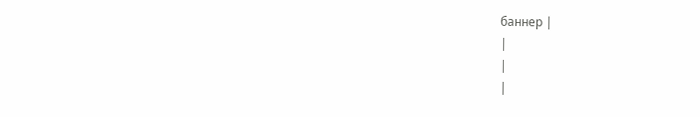баннер |
|
|
|